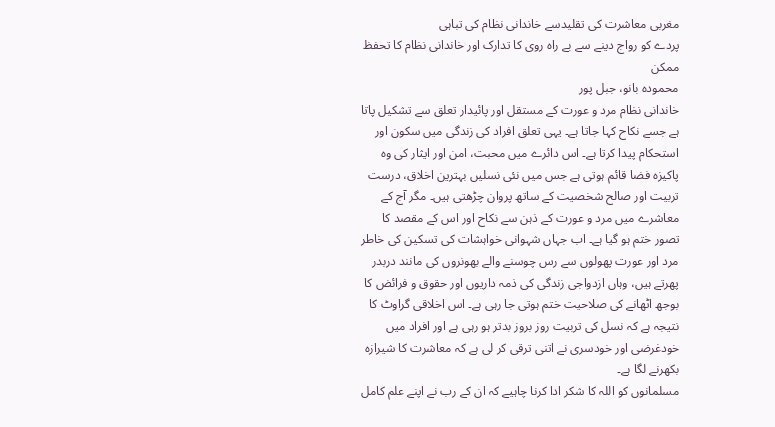مغربی معاشرت کی تقلیدسے خاندانی نظام کی تباہی
پردے کو رواج دینے سے بے راہ روی کا تدارک اور خاندانی نظام کا تحفظ ممکن
محمودہ بانو، جبل پور
خاندانی نظام مرد و عورت کے مستقل اور پائیدار تعلق سے تشکیل پاتا ہے جسے نکاح کہا جاتا ہے۔ یہی تعلق افراد کی زندگی میں سکون اور استحکام پیدا کرتا ہے۔ اس دائرے میں محبت، امن اور ایثار کی وہ پاکیزہ فضا قائم ہوتی ہے جس میں نئی نسلیں بہترین اخلاق، درست تربیت اور صالح شخصیت کے ساتھ پروان چڑھتی ہیں۔ مگر آج کے معاشرے میں مرد و عورت کے ذہن سے نکاح اور اس کے مقصد کا تصور ختم ہو گیا ہے۔ اب جہاں شہوانی خواہشات کی تسکین کی خاطر مرد اور عورت پھولوں سے رس چوسنے والے بھونروں کی مانند دربدر پھرتے ہیں، وہاں ازدواجی زندگی کی ذمہ داریوں اور حقوق و فرائض کا بوجھ اٹھانے کی صلاحیت ختم ہوتی جا رہی ہے۔ اس اخلاقی گراوٹ کا نتیجہ ہے کہ نسل کی تربیت روز بروز بدتر ہو رہی ہے اور افراد میں خودغرضی اور خودسری نے اتنی ترقی کر لی ہے کہ معاشرت کا شیرازہ بکھرنے لگا ہے۔
مسلمانوں کو اللہ کا شکر ادا کرنا چاہیے کہ ان کے رب نے اپنے علم کامل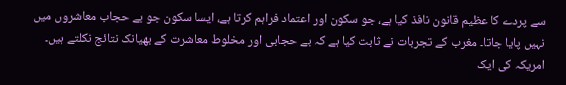سے پردے کا عظیم قانون نافذ کیا ہے، جو سکون اور اعتماد فراہم کرتا ہے، ایسا سکون جو بے حجاب معاشروں میں نہیں پایا جاتا۔ مغرب کے تجربات نے ثابت کیا ہے کہ بے حجابی اور مخلوط معاشرت کے بھیانک نتائج نکلتے ہیں۔ امریکہ کی ایک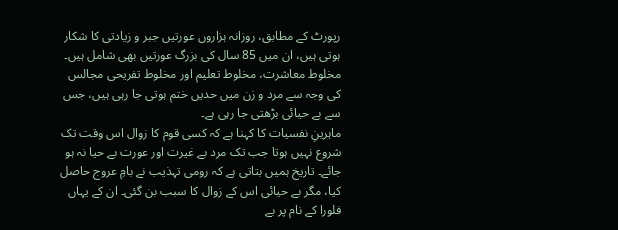رپورٹ کے مطابق، روزانہ ہزاروں عورتیں جبر و زیادتی کا شکار ہوتی ہیں، ان میں 85 سال کی بزرگ عورتیں بھی شامل ہیں۔ مخلوط معاشرت، مخلوط تعلیم اور مخلوط تفریحی مجالس کی وجہ سے مرد و زن میں حدیں ختم ہوتی جا رہی ہیں، جس سے بے حیائی بڑھتی جا رہی ہے۔
ماہرینِ نفسیات کا کہنا ہے کہ کسی قوم کا زوال اس وقت تک شروع نہیں ہوتا جب تک مرد بے غیرت اور عورت بے حیا نہ ہو جائے۔ تاریخ ہمیں بتاتی ہے کہ رومی تہذیب نے بامِ عروج حاصل کیا، مگر بے حیائی اس کے زوال کا سبب بن گئی۔ ان کے یہاں فلورا کے نام پر بے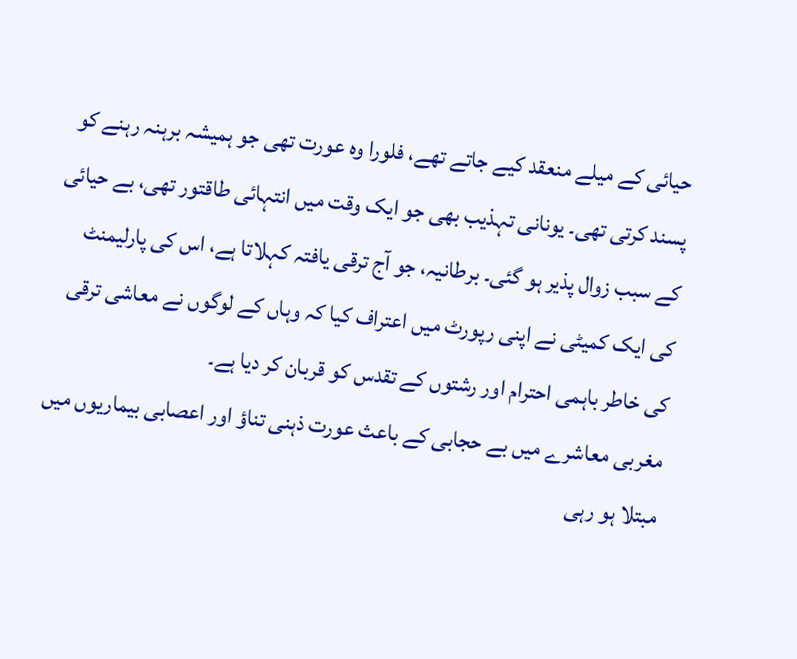حیائی کے میلے منعقد کیے جاتے تھے، فلورا وہ عورت تھی جو ہمیشہ برہنہ رہنے کو پسند کرتی تھی۔ یونانی تہذیب بھی جو ایک وقت میں انتہائی طاقتور تھی، بے حیائی کے سبب زوال پذیر ہو گئی۔ برطانیہ، جو آج ترقی یافتہ کہلاتا ہے، اس کی پارلیمنٹ کی ایک کمیٹی نے اپنی رپورٹ میں اعتراف کیا کہ وہاں کے لوگوں نے معاشی ترقی کی خاطر باہمی احترام اور رشتوں کے تقدس کو قربان کر دیا ہے۔
مغربی معاشرے میں بے حجابی کے باعث عورت ذہنی تناؤ اور اعصابی بیماریوں میں مبتلا ہو رہی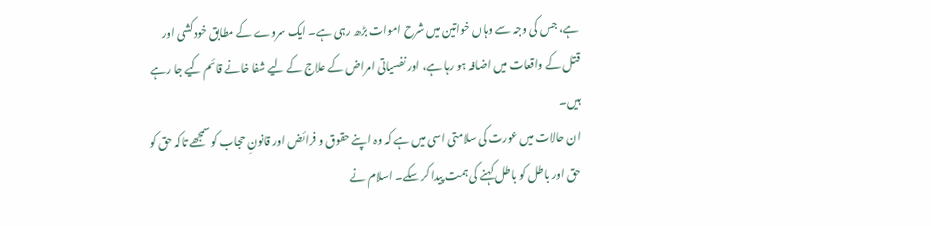ہے، جس کی وجہ سے وہاں خواتین میں شرح اموات بڑھ رہی ہے۔ ایک سروے کے مطابق خودکشی اور قتل کے واقعات میں اضافہ ہو رہا ہے، اور نفسیاتی امراض کے علاج کے لیے شفا خانے قائم کیے جا رہے ہیں۔
ان حالات میں عورت کی سلامتی اسی میں ہے کہ وہ اپنے حقوق و فرائض اور قانونِ حجاب کو سمجھے تاکہ حق کو حق اور باطل کو باطل کہنے کی ہمت پیدا کر سکے۔ اسلام نے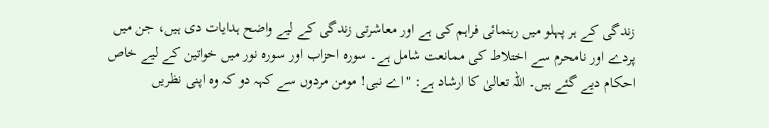زندگی کے ہر پہلو میں رہنمائی فراہم کی ہے اور معاشرتی زندگی کے لیے واضح ہدایات دی ہیں، جن میں پردے اور نامحرم سے اختلاط کی ممانعت شامل ہے۔ سورہ احزاب اور سورہ نور میں خواتین کے لیے خاص احکام دیے گئے ہیں۔ اللہ تعالیٰ کا ارشاد ہے: "اے نبی! مومن مردوں سے کہہ دو کہ وہ اپنی نظریں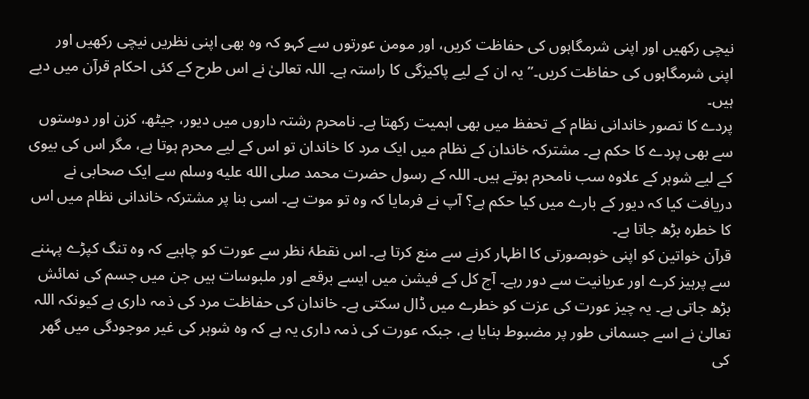نیچی رکھیں اور اپنی شرمگاہوں کی حفاظت کریں، اور مومن عورتوں سے کہو کہ وہ بھی اپنی نظریں نیچی رکھیں اور اپنی شرمگاہوں کی حفاظت کریں۔” یہ ان کے لیے پاکیزگی کا راستہ ہے۔ اللہ تعالیٰ نے اس طرح کے کئی احکام قرآن میں دیے ہیں۔
پردے کا تصور خاندانی نظام کے تحفظ میں بھی اہمیت رکھتا ہے۔ نامحرم رشتہ داروں میں دیور، جیٹھ، کزن اور دوستوں سے بھی پردے کا حکم ہے۔ مشترکہ خاندان کے نظام میں ایک مرد کا خاندان تو اس کے لیے محرم ہوتا ہے، مگر اس کی بیوی کے لیے شوہر کے علاوہ سب نامحرم ہوتے ہیں۔ اللہ کے رسول حضرت محمد صلى الله عليه وسلم سے ایک صحابی نے دریافت کیا کہ دیور کے بارے میں کیا حکم ہے؟ آپ نے فرمایا کہ وہ تو موت ہے۔ اسی بنا پر مشترکہ خاندانی نظام میں اس کا خطرہ بڑھ جاتا ہے۔
قرآن خواتین کو اپنی خوبصورتی کا اظہار کرنے سے منع کرتا ہے۔ اس نقطۂ نظر سے عورت کو چاہیے کہ وہ تنگ کپڑے پہننے سے پرہیز کرے اور عریانیت سے دور رہے۔ آج کل کے فیشن میں ایسے برقعے اور ملبوسات ہیں جن میں جسم کی نمائش بڑھ جاتی ہے۔ یہ چیز عورت کی عزت کو خطرے میں ڈال سکتی ہے۔ خاندان کی حفاظت مرد کی ذمہ داری ہے کیونکہ اللہ تعالیٰ نے اسے جسمانی طور پر مضبوط بنایا ہے، جبکہ عورت کی ذمہ داری یہ ہے کہ وہ شوہر کی غیر موجودگی میں گھر کی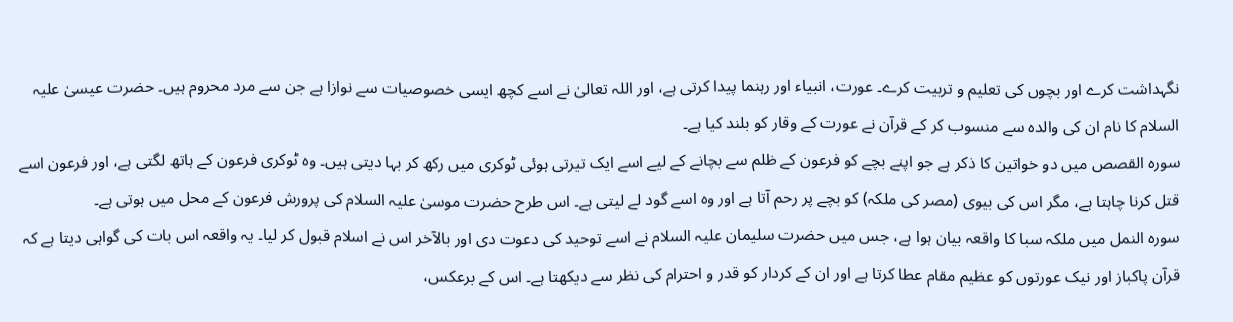نگہداشت کرے اور بچوں کی تعلیم و تربیت کرے۔ عورت، انبیاء اور رہنما پیدا کرتی ہے، اور اللہ تعالیٰ نے اسے کچھ ایسی خصوصیات سے نوازا ہے جن سے مرد محروم ہیں۔ حضرت عیسیٰ علیہ السلام کا نام ان کی والدہ سے منسوب کر کے قرآن نے عورت کے وقار کو بلند کیا ہے۔
سورہ القصص میں دو خواتین کا ذکر ہے جو اپنے بچے کو فرعون کے ظلم سے بچانے کے لیے اسے ایک تیرتی ہوئی ٹوکری میں رکھ کر بہا دیتی ہیں۔ وہ ٹوکری فرعون کے ہاتھ لگتی ہے، اور فرعون اسے قتل کرنا چاہتا ہے، مگر اس کی بیوی (مصر کی ملکہ) کو بچے پر رحم آتا ہے اور وہ اسے گود لے لیتی ہے۔ اس طرح حضرت موسیٰ علیہ السلام کی پرورش فرعون کے محل میں ہوتی ہے۔
سورہ النمل میں ملکہ سبا کا واقعہ بیان ہوا ہے، جس میں حضرت سلیمان علیہ السلام نے اسے توحید کی دعوت دی اور بالآخر اس نے اسلام قبول کر لیا۔ یہ واقعہ اس بات کی گواہی دیتا ہے کہ قرآن پاکباز اور نیک عورتوں کو عظیم مقام عطا کرتا ہے اور ان کے کردار کو قدر و احترام کی نظر سے دیکھتا ہے۔ اس کے برعکس،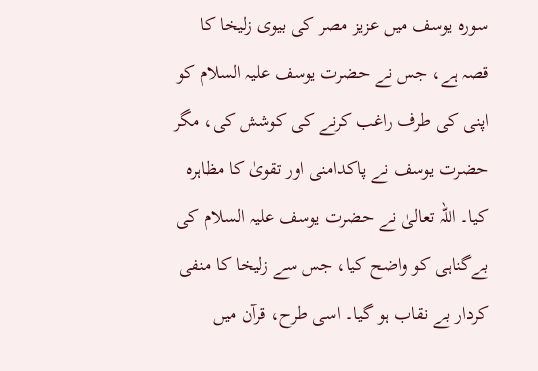سورہ یوسف میں عزیز مصر کی بیوی زلیخا کا قصہ ہے، جس نے حضرت یوسف علیہ السلام کو اپنی کی طرف راغب کرنے کی کوشش کی، مگر حضرت یوسف نے پاکدامنی اور تقویٰ کا مظاہرہ کیا۔ اللہ تعالیٰ نے حضرت یوسف علیہ السلام کی بےگناہی کو واضح کیا، جس سے زلیخا کا منفی کردار بے نقاب ہو گیا۔ اسی طرح، قرآن میں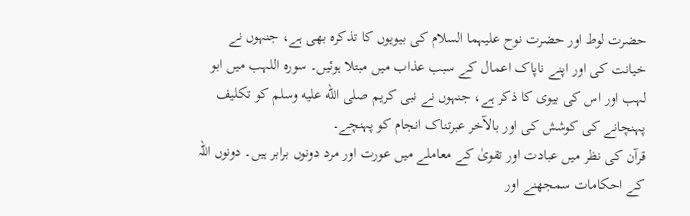حضرت لوط اور حضرت نوح علیہما السلام کی بیویوں کا تذکرہ بھی ہے، جنہوں نے خیانت کی اور اپنے ناپاک اعمال کے سبب عذاب میں مبتلا ہوئیں۔ سورہ اللہب میں ابو لہب اور اس کی بیوی کا ذکر ہے، جنہوں نے نبی کریم صلى الله عليه وسلم کو تکلیف پہنچانے کی کوشش کی اور بالآخر عبرتناک انجام کو پہنچے۔
قرآن کی نظر میں عبادت اور تقویٰ کے معاملے میں عورت اور مرد دونوں برابر ہیں۔ دونوں اللہ کے احکامات سمجھنے اور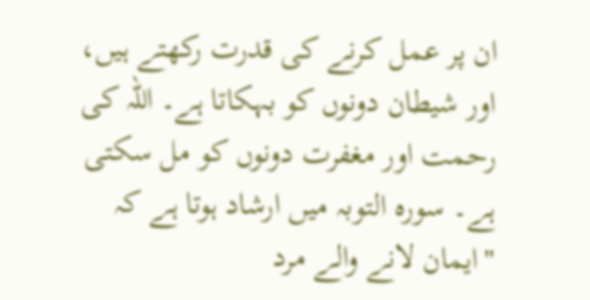ان پر عمل کرنے کی قدرت رکھتے ہیں، اور شیطان دونوں کو بہکاتا ہے۔ اللہ کی رحمت اور مغفرت دونوں کو مل سکتی ہے۔ سورہ التوبہ میں ارشاد ہوتا ہے کہ "ایمان لانے والے مرد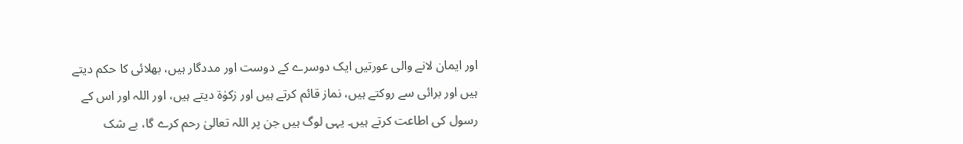اور ایمان لانے والی عورتیں ایک دوسرے کے دوست اور مددگار ہیں، بھلائی کا حکم دیتے ہیں اور برائی سے روکتے ہیں، نماز قائم کرتے ہیں اور زکوٰۃ دیتے ہیں، اور اللہ اور اس کے رسول کی اطاعت کرتے ہیں۔ یہی لوگ ہیں جن پر اللہ تعالیٰ رحم کرے گا، بے شک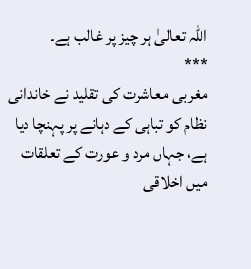اللہ تعالیٰ ہر چیز پر غالب ہے۔
***
مغربی معاشرت کی تقلید نے خاندانی نظام کو تباہی کے دہانے پر پہنچا دیا ہے، جہاں مرد و عورت کے تعلقات میں اخلاقی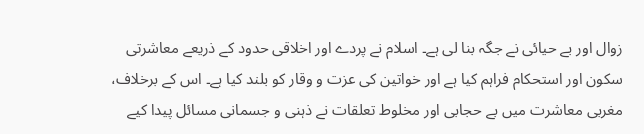زوال اور بے حیائی نے جگہ بنا لی ہے۔ اسلام نے پردے اور اخلاقی حدود کے ذریعے معاشرتی سکون اور استحکام فراہم کیا ہے اور خواتین کی عزت و وقار کو بلند کیا ہے۔ اس کے برخلاف، مغربی معاشرت میں بے حجابی اور مخلوط تعلقات نے ذہنی و جسمانی مسائل پیدا کیے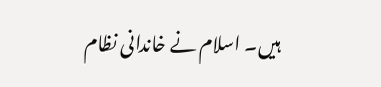ہیں۔ اسلام نے خاندانی نظام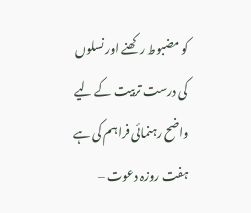کو مضبوط رکھنے اور نسلوں کی درست تربیت کے لیے واضح رہنمائی فراہم کی ہے
ہفت روزہ دعوت –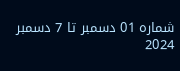شمارہ 01 دسمبر تا 7 دسمبر 2024